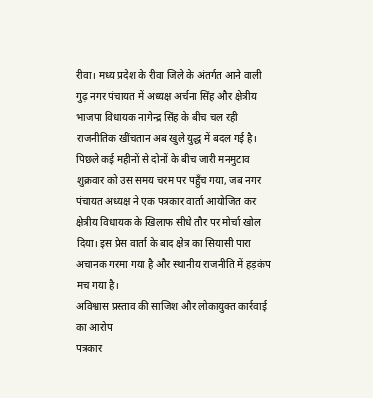रीवा। मध्य प्रदेश के रीवा जिले के अंतर्गत आने वाली गुढ़ नगर पंचायत में अध्यक्ष अर्चना सिंह और क्षेत्रीय भाजपा विधायक नागेन्द्र सिंह के बीच चल रही राजनीतिक खींचतान अब खुले युद्ध में बदल गई है। पिछले कई महीनों से दोनों के बीच जारी मनमुटाव शुक्रवार को उस समय चरम पर पहुँच गया, जब नगर पंचायत अध्यक्ष ने एक पत्रकार वार्ता आयोजित कर क्षेत्रीय विधायक के खिलाफ सीधे तौर पर मोर्चा खोल दिया। इस प्रेस वार्ता के बाद क्षेत्र का सियासी पारा अचानक गरमा गया है और स्थानीय राजनीति में हड़कंप मच गया है।
अविश्वास प्रस्ताव की साजिश और लोकायुक्त कार्रवाई का आरोप
पत्रकार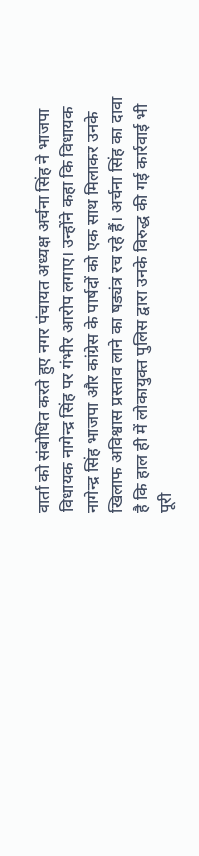वार्ता को संबोधित करते हुए नगर पंचायत अध्यक्ष अर्चना सिंह ने भाजपा विधायक नागेन्द्र सिंह पर गंभीर आरोप लगाए। उन्होंने कहा कि विधायक नागेन्द्र सिंह भाजपा और कांग्रेस के पार्षदों को एक साथ मिलाकर उनके खिलाफ अविश्वास प्रस्ताव लाने का षड्यंत्र रच रहे हैं। अर्चना सिंह का दावा है कि हाल ही में लोकायुक्त पुलिस द्वारा उनके विरुद्ध की गई कार्रवाई भी पूरी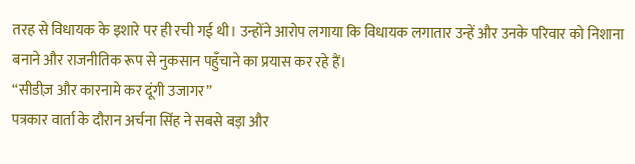तरह से विधायक के इशारे पर ही रची गई थी। उन्होंने आरोप लगाया कि विधायक लगातार उन्हें और उनके परिवार को निशाना बनाने और राजनीतिक रूप से नुकसान पहुँचाने का प्रयास कर रहे हैं।
“सीडीज़ और कारनामे कर दूंगी उजागर”
पत्रकार वार्ता के दौरान अर्चना सिंह ने सबसे बड़ा और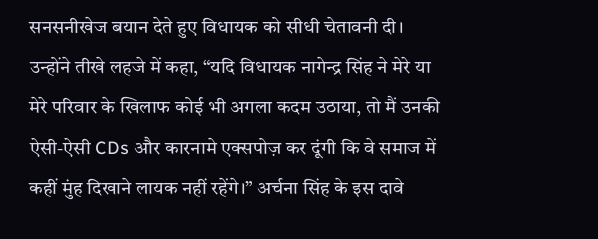सनसनीखेज बयान देते हुए विधायक को सीधी चेतावनी दी। उन्होंने तीखे लहजे में कहा, “यदि विधायक नागेन्द्र सिंह ने मेरे या मेरे परिवार के खिलाफ कोई भी अगला कदम उठाया, तो मैं उनकी ऐसी-ऐसी CDs और कारनामे एक्सपोज़ कर दूंगी कि वे समाज में कहीं मुंह दिखाने लायक नहीं रहेंगे।” अर्चना सिंह के इस दावे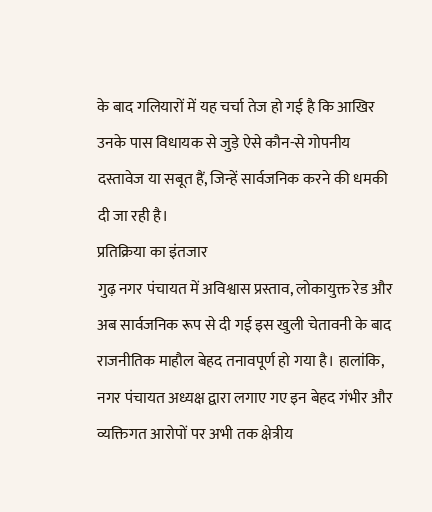के बाद गलियारों में यह चर्चा तेज हो गई है कि आखिर उनके पास विधायक से जुड़े ऐसे कौन-से गोपनीय दस्तावेज या सबूत हैं, जिन्हें सार्वजनिक करने की धमकी दी जा रही है।
प्रतिक्रिया का इंतजार
गुढ़ नगर पंचायत में अविश्वास प्रस्ताव, लोकायुक्त रेड और अब सार्वजनिक रूप से दी गई इस खुली चेतावनी के बाद राजनीतिक माहौल बेहद तनावपूर्ण हो गया है। हालांकि, नगर पंचायत अध्यक्ष द्वारा लगाए गए इन बेहद गंभीर और व्यक्तिगत आरोपों पर अभी तक क्षेत्रीय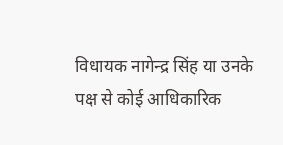विधायक नागेन्द्र सिंह या उनके पक्ष से कोई आधिकारिक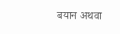बयान अथवा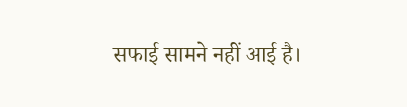सफाई सामने नहीं आई है।